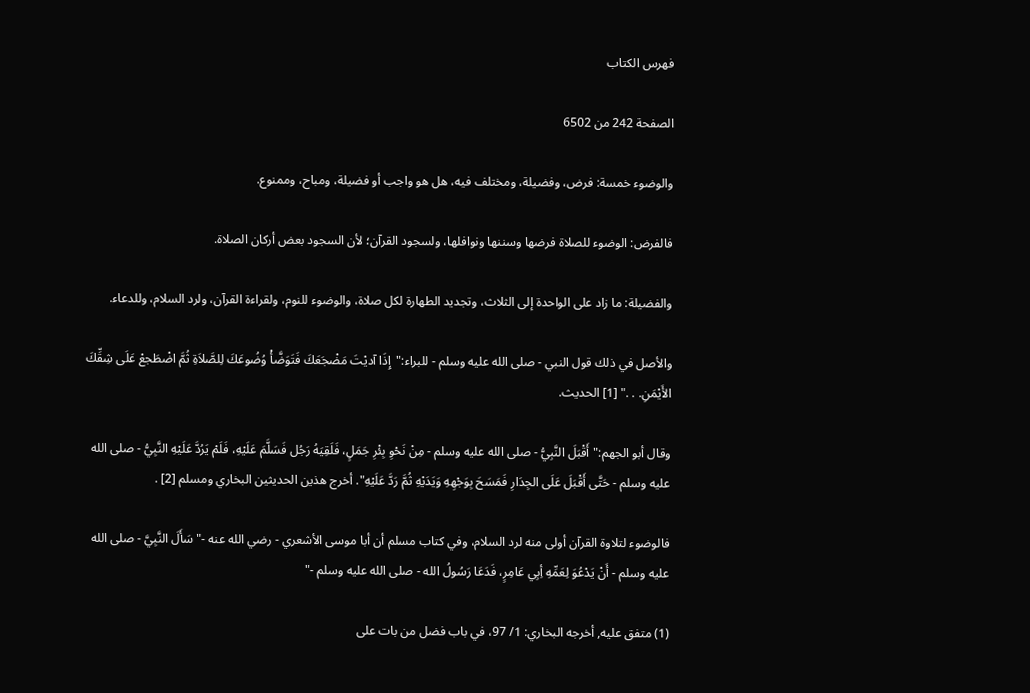فهرس الكتاب

الصفحة 242 من 6502

والوضوء خمسة: فرض، وفضيلة، ومختلف فيه، هل هو واجب أو فضيلة، ومباح، وممنوع.

فالفرض: الوضوء للصلاة فرضها وسننها ونوافلها، ولسجود القرآن؛ لأن السجود بعض أركان الصلاة.

والفضيلة: ما زاد على الواحدة إلى الثلاث، وتجديد الطهارة لكل صلاة، والوضوء للنوم، ولقراءة القرآن، ولرد السلام، وللدعاء.

والأصل في ذلك قول النبي - صلى الله عليه وسلم - للبراء:"إِذَا آديْتَ مَضْجَعَكَ فَتَوَضَّأْ وُضُوعَكَ لِلصَّلاَةِ ثُمَّ اضْطَجعْ عَلَى شِقِّكَ الأَيْمَنِ. . ." [1] الحديث.

وقال أبو الجهم:"أَقْبَلَ النَّبِيُّ - صلى الله عليه وسلم - مِنْ نَحْوِ بِئْرِ جَمَلٍ، فَلَقِيَهُ رَجُل فَسَلَّمَ عَلَيْهِ، فَلَمْ يَرُدَّ عَلَيْهِ النَّبِيُّ - صلى الله عليه وسلم - حَتَّى أَقْبَلَ عَلَى الجِدَارِ فَمَسَحَ بِوَجْهِهِ وَيَدَيْهِ ثُمَّ رَدَّ عَلَيْهِ". أخرج هذين الحديثين البخاري ومسلم [2] .

فالوضوء لتلاوة القرآن أولى منه لرد السلام، وفي كتاب مسلم أن أبا موسى الأشعري - رضي الله عنه -"سَأَلَ النَّبِيَّ - صلى الله عليه وسلم - أَنْ يَدْعُوَ لِعَمِّهِ أِبِي عَامِرٍ، فَدَعَا رَسُولُ الله - صلى الله عليه وسلم -"

(1) متفق عليه, أخرجه البخاري: 1/ 97، في باب فضل من بات على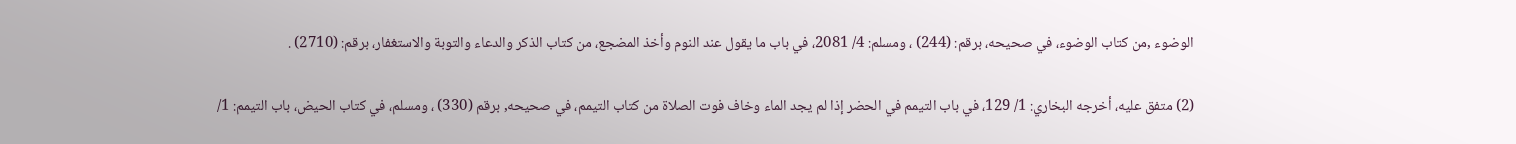الوضوء ,من كتاب الوضوء، في صحيحه، برقم: (244) ، ومسلم: 4/ 2081، في باب ما يقول عند النوم وأخذ المضجع، من كتاب الذكر والدعاء والتوبة والاستغفار، برقم: (2710) .

(2) متفق عليه، أخرجه البخاري: 1/ 129، في باب التيمم في الحضر إذا لم يجد الماء وخاف فوت الصلاة من كتاب التيمم، في صحيحه, برقم (330) ، ومسلم، في كتاب الحيض، باب التيمم: 1/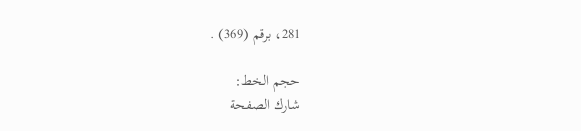281، برقم (369) .

حجم الخط:
شارك الصفحة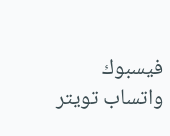فيسبوك واتساب تويتر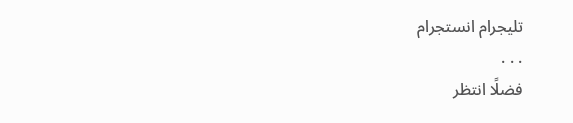تليجرام انستجرام
. . .
فضلًا انتظر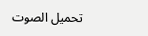تحميل الصوت